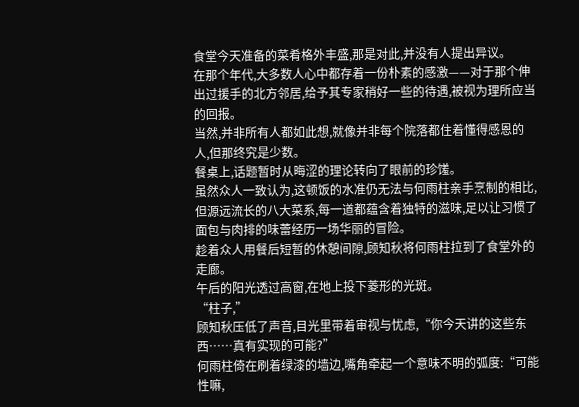食堂今天准备的菜肴格外丰盛,那是对此,并没有人提出异议。
在那个年代,大多数人心中都存着一份朴素的感激——对于那个伸出过援手的北方邻居,给予其专家稍好一些的待遇,被视为理所应当的回报。
当然,并非所有人都如此想,就像并非每个院落都住着懂得感恩的人,但那终究是少数。
餐桌上,话题暂时从晦涩的理论转向了眼前的珍馐。
虽然众人一致认为,这顿饭的水准仍无法与何雨柱亲手烹制的相比,但源远流长的八大菜系,每一道都蕴含着独特的滋味,足以让习惯了面包与肉排的味蕾经历一场华丽的冒险。
趁着众人用餐后短暂的休憩间隙,顾知秋将何雨柱拉到了食堂外的走廊。
午后的阳光透过高窗,在地上投下菱形的光斑。
“柱子,”
顾知秋压低了声音,目光里带着审视与忧虑,“你今天讲的这些东西……真有实现的可能?”
何雨柱倚在刷着绿漆的墙边,嘴角牵起一个意味不明的弧度:“可能性嘛,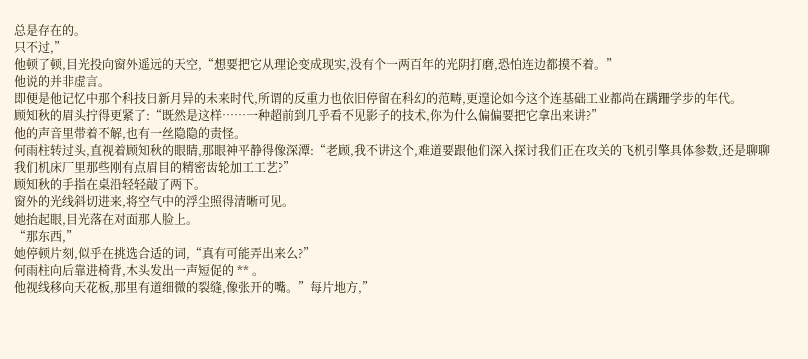总是存在的。
只不过,”
他顿了顿,目光投向窗外遥远的天空,“想要把它从理论变成现实,没有个一两百年的光阴打磨,恐怕连边都摸不着。”
他说的并非虚言。
即便是他记忆中那个科技日新月异的未来时代,所谓的反重力也依旧停留在科幻的范畴,更遑论如今这个连基础工业都尚在蹒跚学步的年代。
顾知秋的眉头拧得更紧了:“既然是这样……一种超前到几乎看不见影子的技术,你为什么偏偏要把它拿出来讲?”
他的声音里带着不解,也有一丝隐隐的责怪。
何雨柱转过头,直视着顾知秋的眼睛,那眼神平静得像深潭:“老顾,我不讲这个,难道要跟他们深入探讨我们正在攻关的飞机引擎具体参数,还是聊聊我们机床厂里那些刚有点眉目的精密齿轮加工工艺?”
顾知秋的手指在桌沿轻轻敲了两下。
窗外的光线斜切进来,将空气中的浮尘照得清晰可见。
她抬起眼,目光落在对面那人脸上。
“那东西,”
她停顿片刻,似乎在挑选合适的词,“真有可能弄出来么?”
何雨柱向后靠进椅背,木头发出一声短促的 ** 。
他视线移向天花板,那里有道细微的裂缝,像张开的嘴。”每片地方,”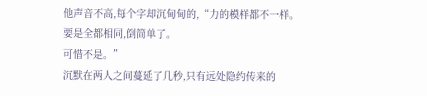他声音不高,每个字却沉甸甸的,“力的模样都不一样。
要是全都相同,倒简单了。
可惜不是。”
沉默在两人之间蔓延了几秒,只有远处隐约传来的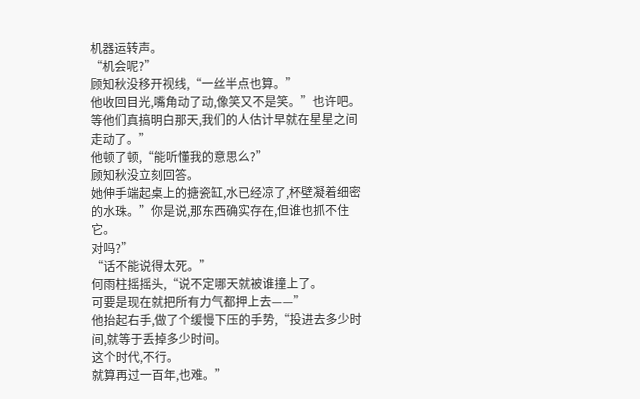机器运转声。
“机会呢?”
顾知秋没移开视线,“一丝半点也算。”
他收回目光,嘴角动了动,像笑又不是笑。”也许吧。
等他们真搞明白那天,我们的人估计早就在星星之间走动了。”
他顿了顿,“能听懂我的意思么?”
顾知秋没立刻回答。
她伸手端起桌上的搪瓷缸,水已经凉了,杯壁凝着细密的水珠。”你是说,那东西确实存在,但谁也抓不住它。
对吗?”
“话不能说得太死。”
何雨柱摇摇头,“说不定哪天就被谁撞上了。
可要是现在就把所有力气都押上去——”
他抬起右手,做了个缓慢下压的手势,“投进去多少时间,就等于丢掉多少时间。
这个时代,不行。
就算再过一百年,也难。”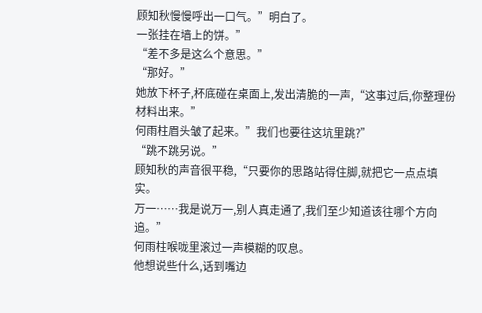顾知秋慢慢呼出一口气。”明白了。
一张挂在墙上的饼。”
“差不多是这么个意思。”
“那好。”
她放下杯子,杯底碰在桌面上,发出清脆的一声,“这事过后,你整理份材料出来。”
何雨柱眉头皱了起来。”我们也要往这坑里跳?”
“跳不跳另说。”
顾知秋的声音很平稳,“只要你的思路站得住脚,就把它一点点填实。
万一……我是说万一,别人真走通了,我们至少知道该往哪个方向追。”
何雨柱喉咙里滚过一声模糊的叹息。
他想说些什么,话到嘴边